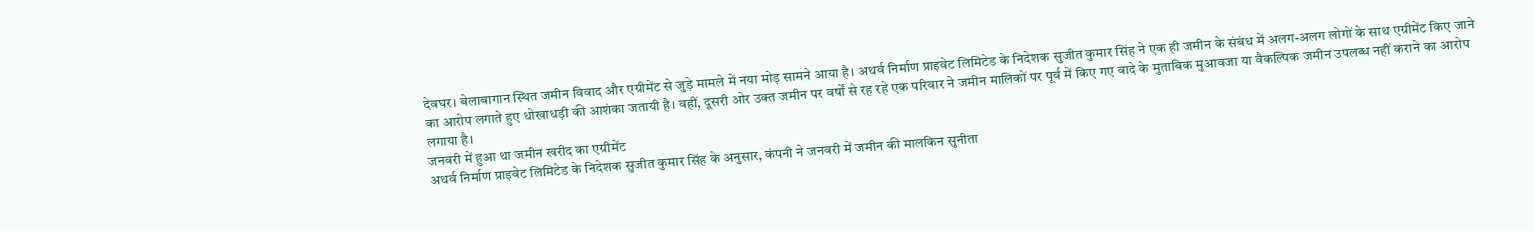देवघर। बेलाबागान स्थित जमीन विवाद और एग्रीमेंट से जुड़े मामले में नया मोड़ सामने आया है। अथर्व निर्माण प्राइवेट लिमिटेड के निदेशक सुजीत कुमार सिंह ने एक ही जमीन के संबंध में अलग-अलग लोगों के साथ एग्रीमेंट किए जाने का आरोप लगाते हुए धोखाधड़ी की आशंका जतायी है। वहीं, दूसरी ओर उक्त जमीन पर वर्षों से रह रहे एक परिवार ने जमीन मालिकों पर पूर्व में किए गए वादे के मुताबिक मुआवजा या वैकल्पिक जमीन उपलब्ध नहीं कराने का आरोप लगाया है।
जनवरी में हुआ था जमीन खरीद का एग्रीमेंट
अथर्व निर्माण प्राइवेट लिमिटेड के निदेशक सुजीत कुमार सिंह के अनुसार, कंपनी ने जनवरी में जमीन की मालकिन सुनीता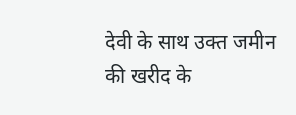देवी के साथ उक्त जमीन की खरीद के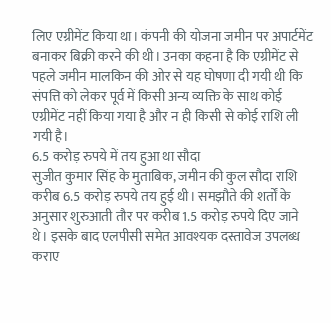लिए एग्रीमेंट किया था। कंपनी की योजना जमीन पर अपार्टमेंट बनाकर बिक्री करने की थी। उनका कहना है कि एग्रीमेंट से पहले जमीन मालकिन की ओर से यह घोषणा दी गयी थी कि संपत्ति को लेकर पूर्व में किसी अन्य व्यक्ति के साथ कोई एग्रीमेंट नहीं किया गया है और न ही किसी से कोई राशि ली गयी है।
6.5 करोड़ रुपये में तय हुआ था सौदा
सुजीत कुमार सिंह के मुताबिक, जमीन की कुल सौदा राशि करीब 6.5 करोड़ रुपये तय हुई थी। समझौते की शर्तों के अनुसार शुरुआती तौर पर करीब 1.5 करोड़ रुपये दिए जाने थे। इसके बाद एलपीसी समेत आवश्यक दस्तावेज उपलब्ध कराए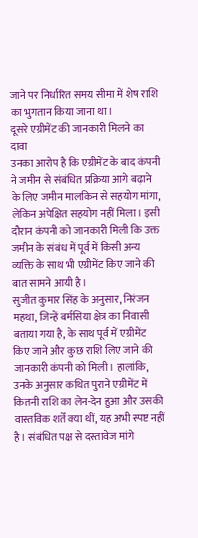जाने पर निर्धारित समय सीमा में शेष राशि का भुगतान किया जाना था।
दूसरे एग्रीमेंट की जानकारी मिलने का दावा
उनका आरोप है कि एग्रीमेंट के बाद कंपनी ने जमीन से संबंधित प्रक्रिया आगे बढ़ाने के लिए जमीन मालकिन से सहयोग मांगा, लेकिन अपेक्षित सहयोग नहीं मिला। इसी दौरान कंपनी को जानकारी मिली कि उक्त जमीन के संबंध में पूर्व में किसी अन्य व्यक्ति के साथ भी एग्रीमेंट किए जाने की बात सामने आयी है।
सुजीत कुमार सिंह के अनुसार, निरंजन महथा, जिन्हें बर्मसिया क्षेत्र का निवासी बताया गया है, के साथ पूर्व में एग्रीमेंट किए जाने और कुछ राशि लिए जाने की जानकारी कंपनी को मिली। हालांकि, उनके अनुसार कथित पुराने एग्रीमेंट में कितनी राशि का लेन-देन हुआ और उसकी वास्तविक शर्तें क्या थीं, यह अभी स्पष्ट नहीं है। संबंधित पक्ष से दस्तावेज मांगे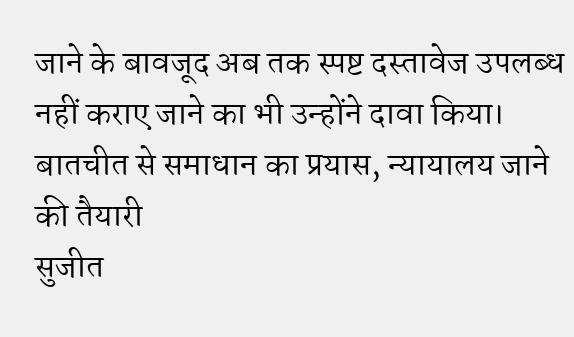जाने के बावजूद अब तक स्पष्ट दस्तावेज उपलब्ध नहीं कराए जाने का भी उन्होंने दावा किया।
बातचीत से समाधान का प्रयास, न्यायालय जाने की तैयारी
सुजीत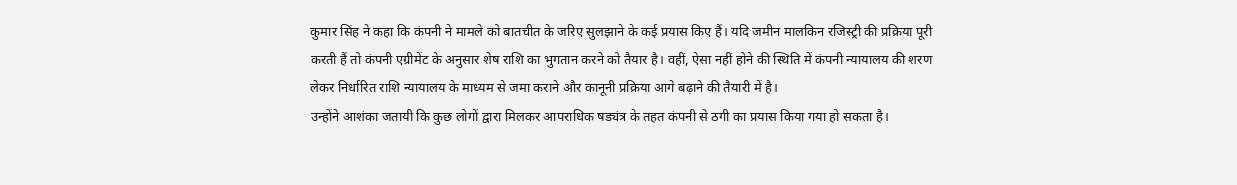कुमार सिंह ने कहा कि कंपनी ने मामले को बातचीत के जरिए सुलझाने के कई प्रयास किए हैं। यदि जमीन मालकिन रजिस्ट्री की प्रक्रिया पूरी करती हैं तो कंपनी एग्रीमेंट के अनुसार शेष राशि का भुगतान करने को तैयार है। वहीं, ऐसा नहीं होने की स्थिति में कंपनी न्यायालय की शरण लेकर निर्धारित राशि न्यायालय के माध्यम से जमा कराने और कानूनी प्रक्रिया आगे बढ़ाने की तैयारी में है।
उन्होंने आशंका जतायी कि कुछ लोगों द्वारा मिलकर आपराधिक षड्यंत्र के तहत कंपनी से ठगी का प्रयास किया गया हो सकता है।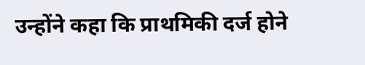उन्होंने कहा कि प्राथमिकी दर्ज होने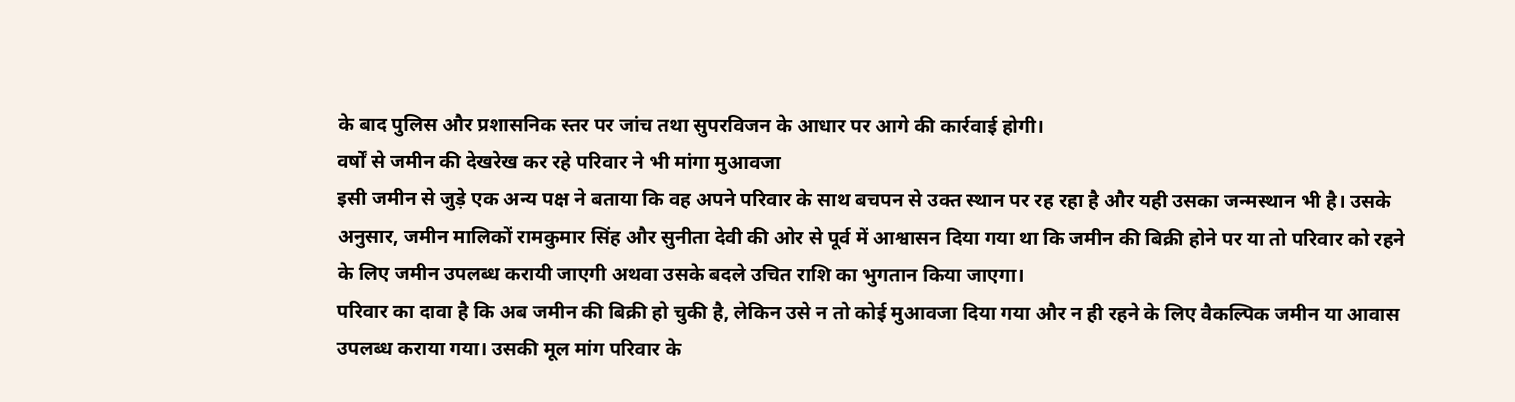के बाद पुलिस और प्रशासनिक स्तर पर जांच तथा सुपरविजन के आधार पर आगे की कार्रवाई होगी।
वर्षों से जमीन की देखरेख कर रहे परिवार ने भी मांगा मुआवजा
इसी जमीन से जुड़े एक अन्य पक्ष ने बताया कि वह अपने परिवार के साथ बचपन से उक्त स्थान पर रह रहा है और यही उसका जन्मस्थान भी है। उसके अनुसार, जमीन मालिकों रामकुमार सिंह और सुनीता देवी की ओर से पूर्व में आश्वासन दिया गया था कि जमीन की बिक्री होने पर या तो परिवार को रहने के लिए जमीन उपलब्ध करायी जाएगी अथवा उसके बदले उचित राशि का भुगतान किया जाएगा।
परिवार का दावा है कि अब जमीन की बिक्री हो चुकी है, लेकिन उसे न तो कोई मुआवजा दिया गया और न ही रहने के लिए वैकल्पिक जमीन या आवास उपलब्ध कराया गया। उसकी मूल मांग परिवार के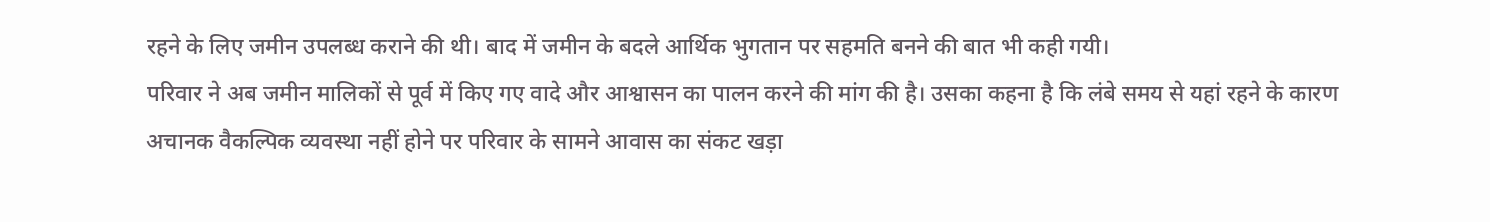रहने के लिए जमीन उपलब्ध कराने की थी। बाद में जमीन के बदले आर्थिक भुगतान पर सहमति बनने की बात भी कही गयी।
परिवार ने अब जमीन मालिकों से पूर्व में किए गए वादे और आश्वासन का पालन करने की मांग की है। उसका कहना है कि लंबे समय से यहां रहने के कारण अचानक वैकल्पिक व्यवस्था नहीं होने पर परिवार के सामने आवास का संकट खड़ा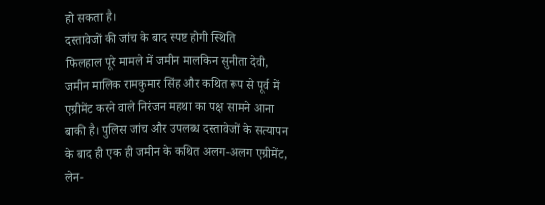हो सकता है।
दस्तावेजों की जांच के बाद स्पष्ट होगी स्थिति
फिलहाल पूरे मामले में जमीन मालकिन सुनीता देवी, जमीन मालिक रामकुमार सिंह और कथित रूप से पूर्व में एग्रीमेंट करने वाले निरंजन महथा का पक्ष सामने आना बाकी है। पुलिस जांच और उपलब्ध दस्तावेजों के सत्यापन के बाद ही एक ही जमीन के कथित अलग-अलग एग्रीमेंट, लेन-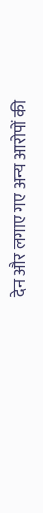देन और लगाए गए अन्य आरोपों की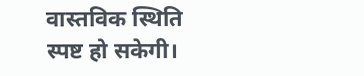वास्तविक स्थिति स्पष्ट हो सकेगी।